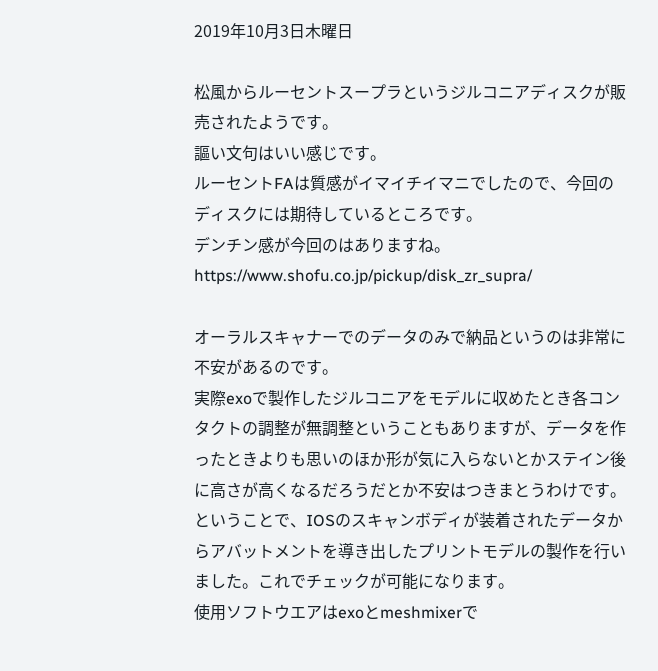2019年10月3日木曜日

松風からルーセントスープラというジルコニアディスクが販売されたようです。
謳い文句はいい感じです。
ルーセントFAは質感がイマイチイマニでしたので、今回のディスクには期待しているところです。
デンチン感が今回のはありますね。
https://www.shofu.co.jp/pickup/disk_zr_supra/

オーラルスキャナーでのデータのみで納品というのは非常に不安があるのです。
実際exoで製作したジルコニアをモデルに収めたとき各コンタクトの調整が無調整ということもありますが、データを作ったときよりも思いのほか形が気に入らないとかステイン後に高さが高くなるだろうだとか不安はつきまとうわけです。
ということで、IOSのスキャンボディが装着されたデータからアバットメントを導き出したプリントモデルの製作を行いました。これでチェックが可能になります。
使用ソフトウエアはexoとmeshmixerで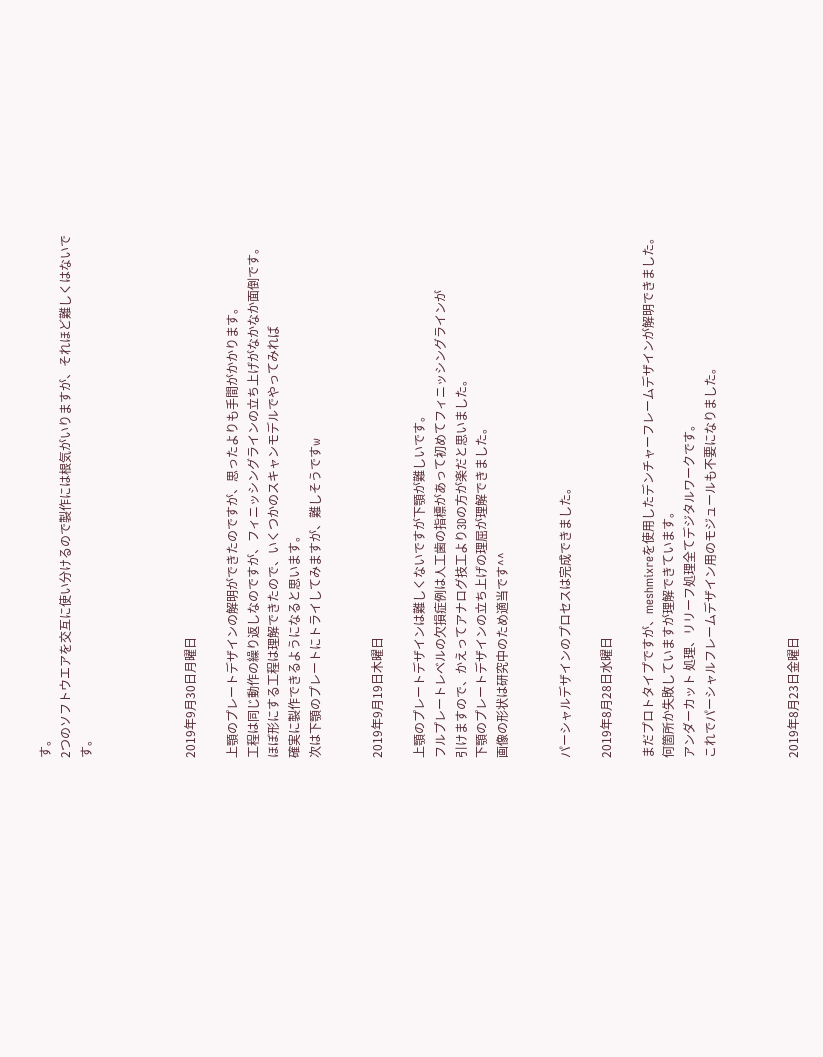す。
2つのソフトウエアを交互に使い分けるので製作には根気がいりますが、それほど難しくはないです。




2019年9月30日月曜日

上顎のプレートデザインの解明ができたのですが、思ったよりも手間がかかります。
工程は同じ動作の繰り返しなのですが、フィニッシングラインの立ち上げがなかなか面倒です。
ほぼ形にする工程は理解できたので、いくつかのスキャンモデルでやってみれば
確実に製作できるようになると思います。
次は下顎のプレートにトライしてみますが、難しそうですw


2019年9月19日木曜日

上顎のプレートデザインは難しくないですが下顎が難しいです。
フルプレートレベルの欠損症例は人工歯の指標があって初めてフィニッシングラインが
引けますので、かえってアナログ技工より3Dの方が楽だと思いました。
下顎のプレートデザインの立ち上げの理屈が理解できました。
画像の形状は研究中のため適当です^^


パーシャルデザインのプロセスは完成できました。

2019年8月28日水曜日

まだプロトタイプですが、meshmixreを使用したデンチャーフレームデザインが解明できました。
何箇所か失敗していますが理解できています。
アンダーカット 処理、リリーフ処理全てデジタルワークです。
これでパーシャルフレームデザイン用のモジュールも不要になりました。



2019年8月23日金曜日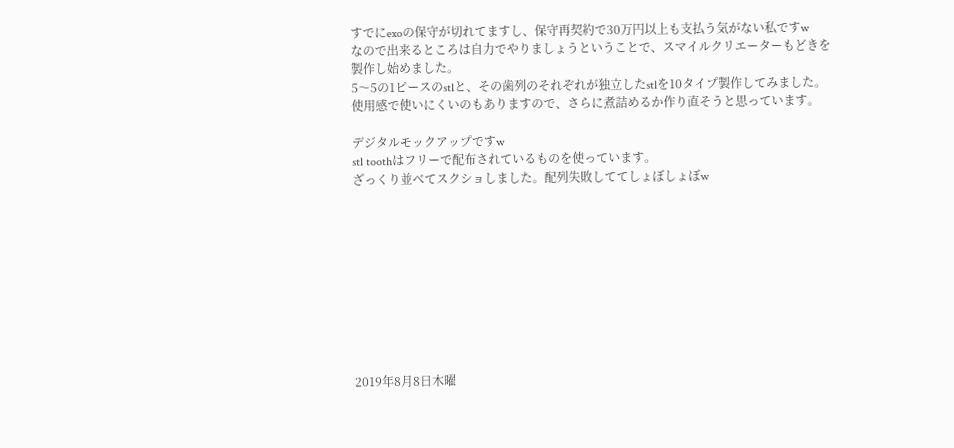すでにexoの保守が切れてますし、保守再契約で30万円以上も支払う気がない私ですw
なので出来るところは自力でやりましょうということで、スマイルクリエーターもどきを
製作し始めました。
5〜5の1ピースのstlと、その歯列のそれぞれが独立したstlを10タイプ製作してみました。
使用感で使いにくいのもありますので、さらに煮詰めるか作り直そうと思っています。

デジタルモックアップですw
stl toothはフリーで配布されているものを使っています。
ざっくり並べてスクショしました。配列失敗しててしょぼしょぼw










2019年8月8日木曜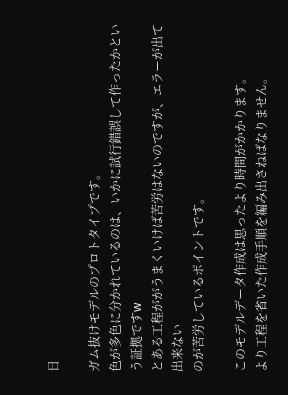日

ガム抜けモデルのプロトタイプです。
色が多色に分かれているのは、いかに試行錯誤して作ったかという証拠ですw
とある工程ががうまくいけば苦労はないのですが、エラーが出て出来ない
のが苦労しているポイントです。

このモデルデータ作成は思ったより時間がかかります。
より工程を省いた作成手順を編み出さねばなりません。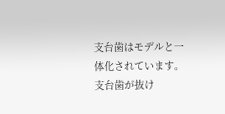支台歯はモデルと一体化されています。
支台歯が抜け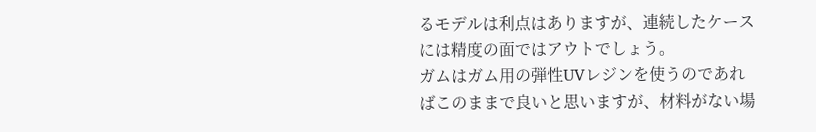るモデルは利点はありますが、連続したケースには精度の面ではアウトでしょう。
ガムはガム用の弾性UVレジンを使うのであればこのままで良いと思いますが、材料がない場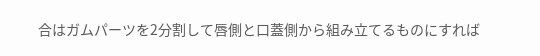合はガムパーツを2分割して唇側と口蓋側から組み立てるものにすれば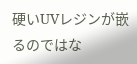硬いUVレジンが嵌るのではな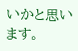いかと思います。